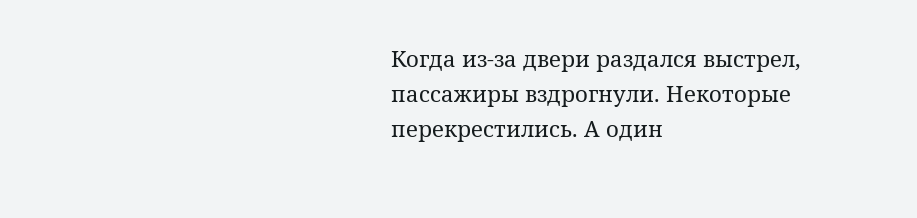Когда из-за двери раздался выстрел, пассажиры вздрогнули. Некоторые перекрестились. А один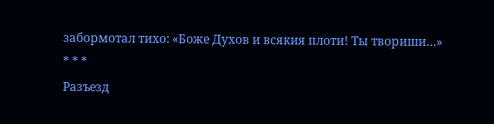забормотал тихо: «Боже Духов и всякия плоти! Ты твориши…»
* * *
Разъезд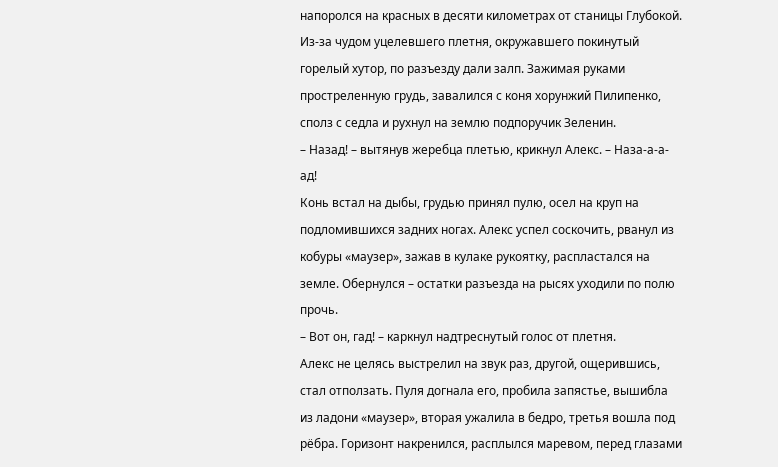напоролся на красных в десяти километрах от станицы Глубокой. Из-за чудом уцелевшего плетня, окружавшего покинутый горелый хутор, по разъезду дали залп. Зажимая руками простреленную грудь, завалился с коня хорунжий Пилипенко, сполз с седла и рухнул на землю подпоручик Зеленин.
– Назад! – вытянув жеребца плетью, крикнул Алекс. – Наза-а-а-ад!
Конь встал на дыбы, грудью принял пулю, осел на круп на подломившихся задних ногах. Алекс успел соскочить, рванул из кобуры «маузер», зажав в кулаке рукоятку, распластался на земле. Обернулся – остатки разъезда на рысях уходили по полю прочь.
– Вот он, гад! – каркнул надтреснутый голос от плетня.
Алекс не целясь выстрелил на звук раз, другой, ощерившись, стал отползать. Пуля догнала его, пробила запястье, вышибла из ладони «маузер», вторая ужалила в бедро, третья вошла под рёбра. Горизонт накренился, расплылся маревом, перед глазами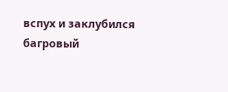вспух и заклубился багровый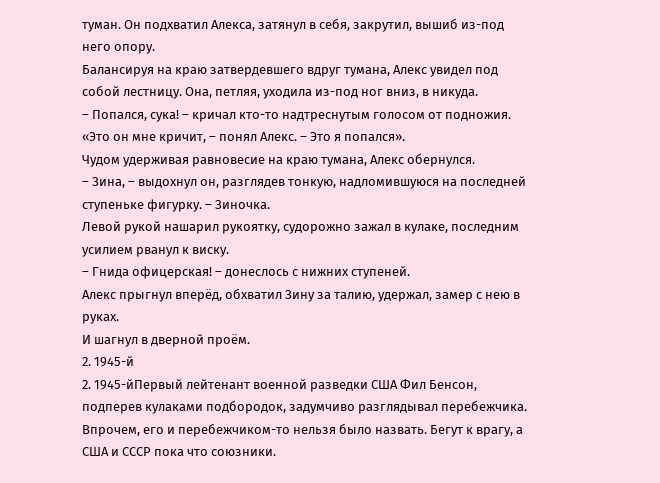туман. Он подхватил Алекса, затянул в себя, закрутил, вышиб из-под него опору.
Балансируя на краю затвердевшего вдруг тумана, Алекс увидел под собой лестницу. Она, петляя, уходила из-под ног вниз, в никуда.
– Попался, сука! – кричал кто-то надтреснутым голосом от подножия.
«Это он мне кричит, – понял Алекс. – Это я попался».
Чудом удерживая равновесие на краю тумана, Алекс обернулся.
– Зина, – выдохнул он, разглядев тонкую, надломившуюся на последней ступеньке фигурку. – Зиночка.
Левой рукой нашарил рукоятку, судорожно зажал в кулаке, последним усилием рванул к виску.
– Гнида офицерская! – донеслось с нижних ступеней.
Алекс прыгнул вперёд, обхватил Зину за талию, удержал, замер с нею в руках.
И шагнул в дверной проём.
2. 1945-й
2. 1945-йПервый лейтенант военной разведки США Фил Бенсон, подперев кулаками подбородок, задумчиво разглядывал перебежчика. Впрочем, его и перебежчиком-то нельзя было назвать. Бегут к врагу, а США и СССР пока что союзники.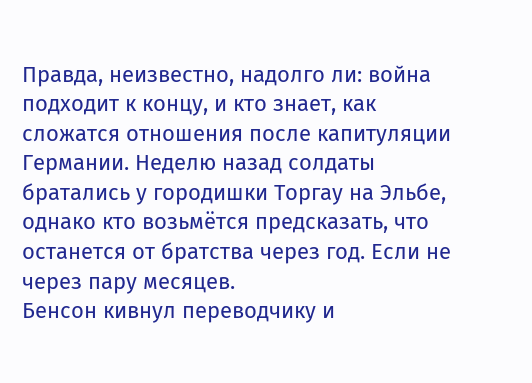Правда, неизвестно, надолго ли: война подходит к концу, и кто знает, как сложатся отношения после капитуляции Германии. Неделю назад солдаты братались у городишки Торгау на Эльбе, однако кто возьмётся предсказать, что останется от братства через год. Если не через пару месяцев.
Бенсон кивнул переводчику и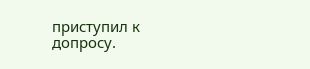приступил к допросу.